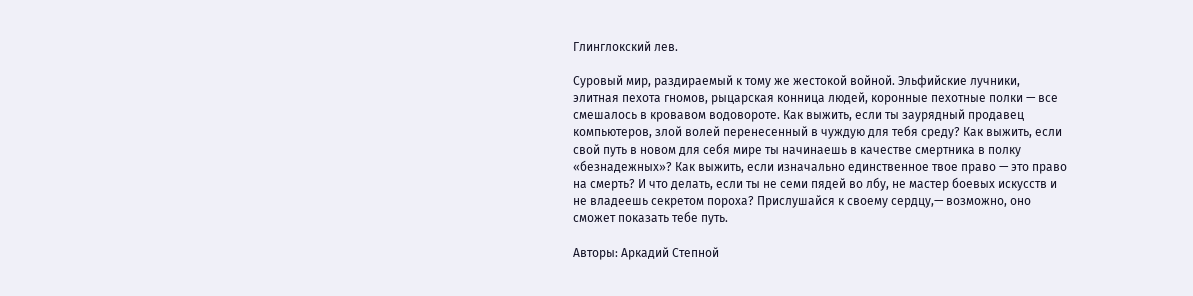Глинглокский лев.

Суровый мир, раздираемый к тому же жестокой войной. Эльфийские лучники, элитная пехота гномов, рыцарская конница людей, коронные пехотные полки — все смешалось в кровавом водовороте. Как выжить, если ты заурядный продавец компьютеров, злой волей перенесенный в чуждую для тебя среду? Как выжить, если свой путь в новом для себя мире ты начинаешь в качестве смертника в полку «безнадежных»? Как выжить, если изначально единственное твое право — это право на смерть? И что делать, если ты не семи пядей во лбу, не мастер боевых искусств и не владеешь секретом пороха? Прислушайся к своему сердцу,— возможно, оно сможет показать тебе путь.

Авторы: Аркадий Степной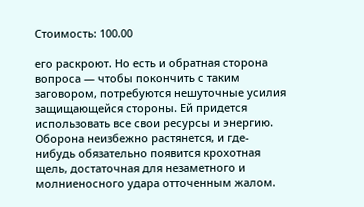Стоимость: 100.00

его раскроют. Но есть и обратная сторона вопроса — чтобы покончить с таким заговором, потребуются нешуточные усилия защищающейся стороны. Ей придется использовать все свои ресурсы и энергию. Оборона неизбежно растянется, и где-нибудь обязательно появится крохотная щель, достаточная для незаметного и молниеносного удара отточенным жалом.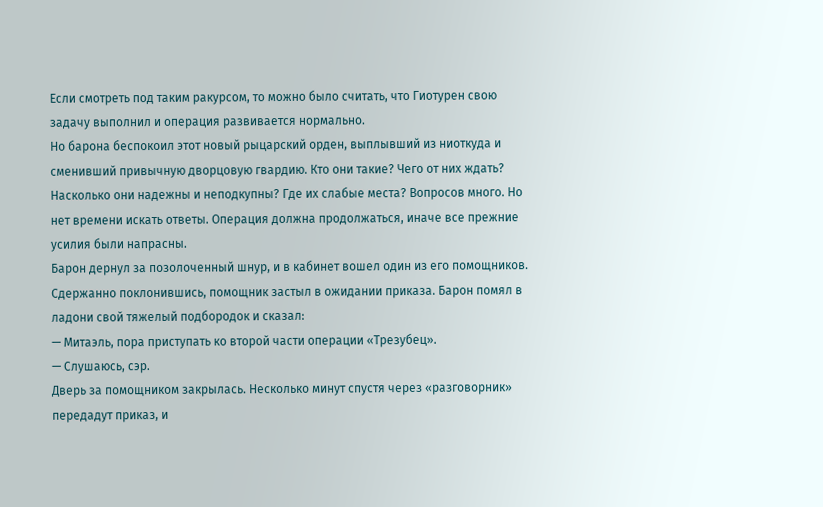Если смотреть под таким ракурсом, то можно было считать, что Гиотурен свою задачу выполнил и операция развивается нормально.
Но барона беспокоил этот новый рыцарский орден, выплывший из ниоткуда и сменивший привычную дворцовую гвардию. Кто они такие? Чего от них ждать? Насколько они надежны и неподкупны? Где их слабые места? Вопросов много. Но нет времени искать ответы. Операция должна продолжаться, иначе все прежние усилия были напрасны.
Барон дернул за позолоченный шнур, и в кабинет вошел один из его помощников. Сдержанно поклонившись, помощник застыл в ожидании приказа. Барон помял в ладони свой тяжелый подбородок и сказал:
— Митаэль, пора приступать ко второй части операции «Трезубец».
— Слушаюсь, сэр.
Дверь за помощником закрылась. Несколько минут спустя через «разговорник» передадут приказ, и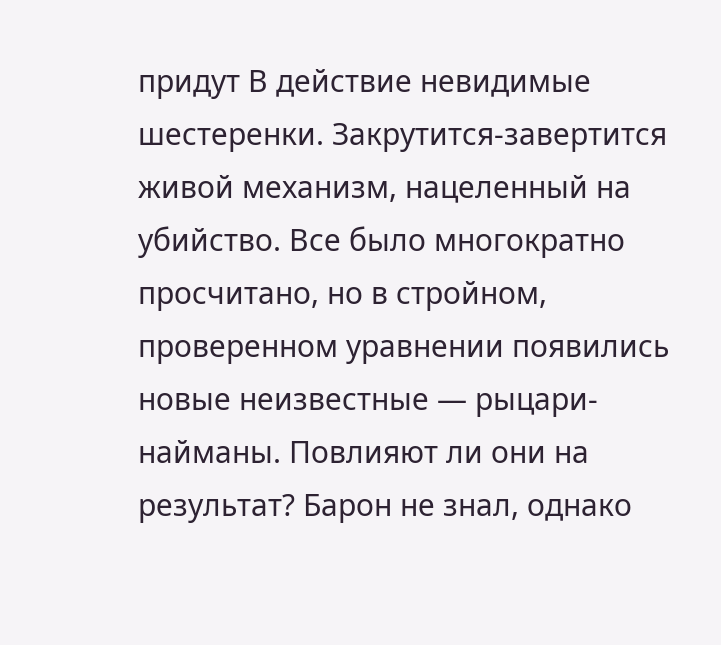придут В действие невидимые шестеренки. Закрутится-завертится живой механизм, нацеленный на убийство. Все было многократно просчитано, но в стройном, проверенном уравнении появились новые неизвестные — рыцари-найманы. Повлияют ли они на результат? Барон не знал, однако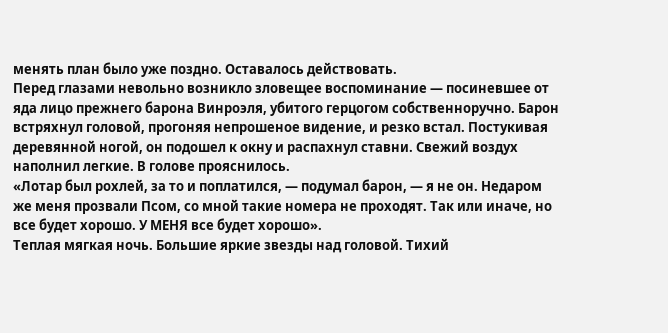менять план было уже поздно. Оставалось действовать.
Перед глазами невольно возникло зловещее воспоминание — посиневшее от яда лицо прежнего барона Винроэля, убитого герцогом собственноручно. Барон встряхнул головой, прогоняя непрошеное видение, и резко встал. Постукивая деревянной ногой, он подошел к окну и распахнул ставни. Свежий воздух наполнил легкие. В голове прояснилось.
«Лотар был рохлей, за то и поплатился, — подумал барон, — я не он. Недаром же меня прозвали Псом, со мной такие номера не проходят. Так или иначе, но все будет хорошо. У МЕНЯ все будет хорошо».
Теплая мягкая ночь. Большие яркие звезды над головой. Тихий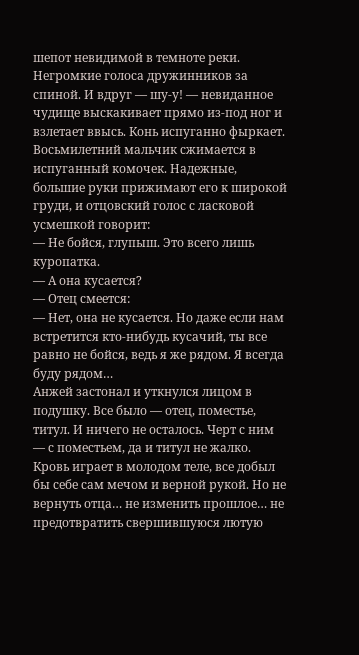шепот невидимой в темноте реки. Негромкие голоса дружинников за спиной. И вдруг — шу-у! — невиданное чудище выскакивает прямо из-под ног и взлетает ввысь. Конь испуганно фыркает. Восьмилетний мальчик сжимается в испуганный комочек. Надежные, большие руки прижимают его к широкой груди, и отцовский голос с ласковой усмешкой говорит:
— Не бойся, глупыш. Это всего лишь куропатка.
— А она кусается?
— Отец смеется:
— Нет, она не кусается. Но даже если нам встретится кто-нибудь кусачий, ты все равно не бойся, ведь я же рядом. Я всегда буду рядом…
Анжей застонал и уткнулся лицом в подушку. Все было — отец, поместье, титул. И ничего не осталось. Черт с ним — с поместьем, да и титул не жалко. Кровь играет в молодом теле, все добыл бы себе сам мечом и верной рукой. Но не вернуть отца… не изменить прошлое… не предотвратить свершившуюся лютую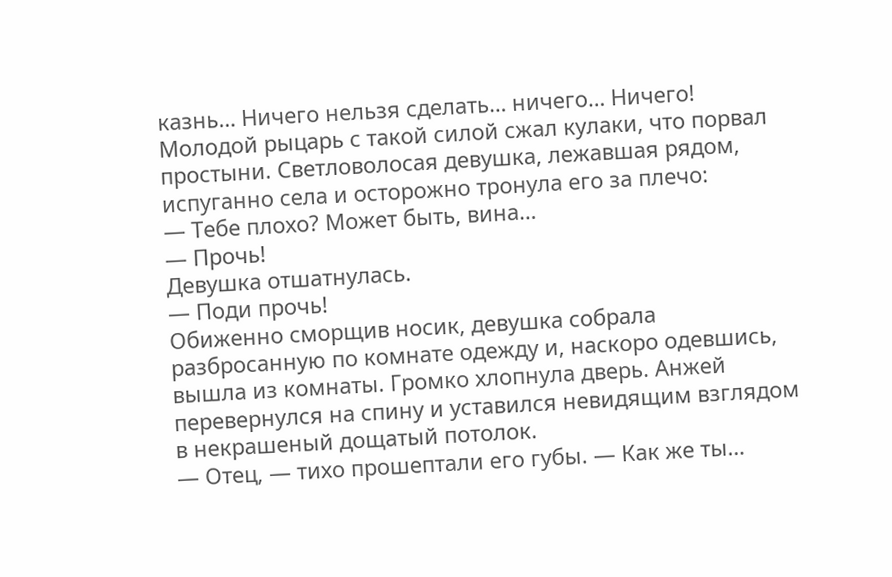казнь… Ничего нельзя сделать… ничего… Ничего!
Молодой рыцарь с такой силой сжал кулаки, что порвал простыни. Светловолосая девушка, лежавшая рядом, испуганно села и осторожно тронула его за плечо:
— Тебе плохо? Может быть, вина…
— Прочь!
Девушка отшатнулась.
— Поди прочь!
Обиженно сморщив носик, девушка собрала разбросанную по комнате одежду и, наскоро одевшись, вышла из комнаты. Громко хлопнула дверь. Анжей перевернулся на спину и уставился невидящим взглядом в некрашеный дощатый потолок.
— Отец, — тихо прошептали его губы. — Как же ты…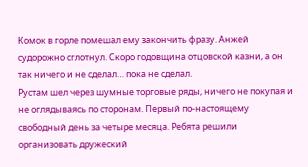Комок в горле помешал ему закончить фразу. Анжей судорожно сглотнул. Скоро годовщина отцовской казни, а он так ничего и не сделал… пока не сделал.
Рустам шел через шумные торговые ряды, ничего не покупая и не оглядываясь по сторонам. Первый по-настоящему свободный день за четыре месяца. Ребята решили организовать дружеский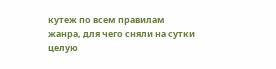кутеж по всем правилам жанра, для чего сняли на сутки целую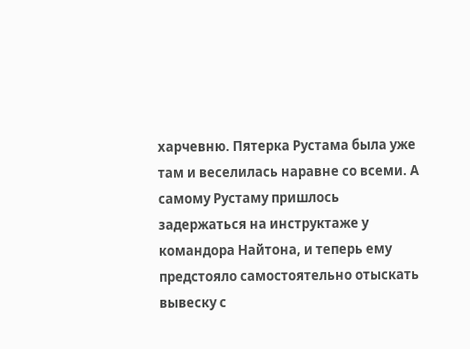харчевню. Пятерка Рустама была уже там и веселилась наравне со всеми. А самому Рустаму пришлось задержаться на инструктаже у командора Найтона, и теперь ему предстояло самостоятельно отыскать вывеску с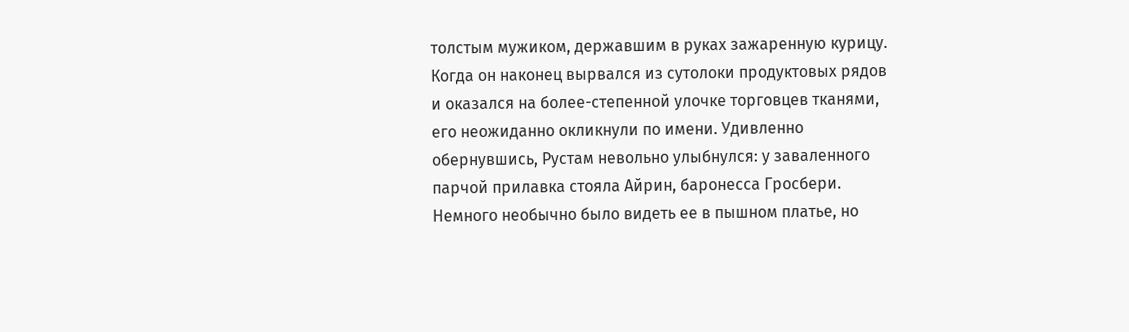толстым мужиком, державшим в руках зажаренную курицу.
Когда он наконец вырвался из сутолоки продуктовых рядов и оказался на более-степенной улочке торговцев тканями, его неожиданно окликнули по имени. Удивленно обернувшись, Рустам невольно улыбнулся: у заваленного парчой прилавка стояла Айрин, баронесса Гросбери. Немного необычно было видеть ее в пышном платье, но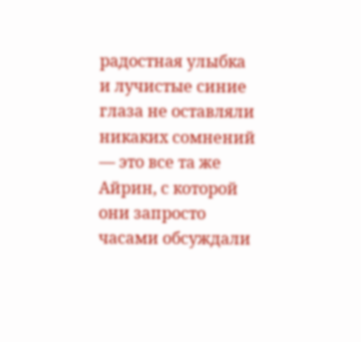радостная улыбка и лучистые синие глаза не оставляли никаких сомнений — это все та же Айрин, с которой они запросто часами обсуждали